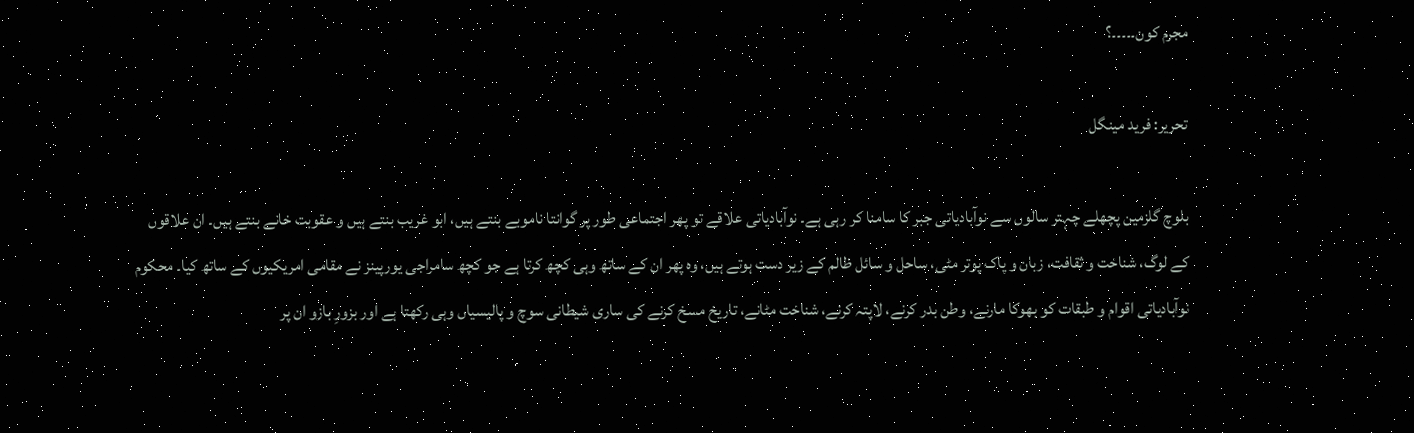مجرم کون۔۔۔۔۔؟

تحریر: فرید مینگل

بلوچ گلزمین پچھلے چہتر سالوں سے نوآبادیاتی جبر کا سامنا کر رہی ہے۔ نوآبادیاتی علاقے تو پھر اجتماعی طور پر گوانتا ناموبے بنتے ہیں، ابو غریب بنتے ہیں و عقوبت خانے بنتے ہیں۔ ان علاقوں کے لوگ، شناخت و ثقافت، زبان و پاک پوتر مٹی، ساحل و سائل ظالم کے زیر دست ہوتے ہیں، وہ پھر ان کے ساتھ وہی کچھ کرتا ہے جو کچھ سامراجی یورپینز نے مقامی امریکیوں کے ساتھ کیا۔ محکوم نوآبادیاتی اقوام و طبقات کو بھوکا مارنے، وطن بدر کرنے، لاپتہ کرنے، شناخت مٹانے، تاریخ مسخ کرنے کی ساری شیطانی سوچ و پالیسیاں وہی رکھتا ہے اور بزورِ بازو ان پر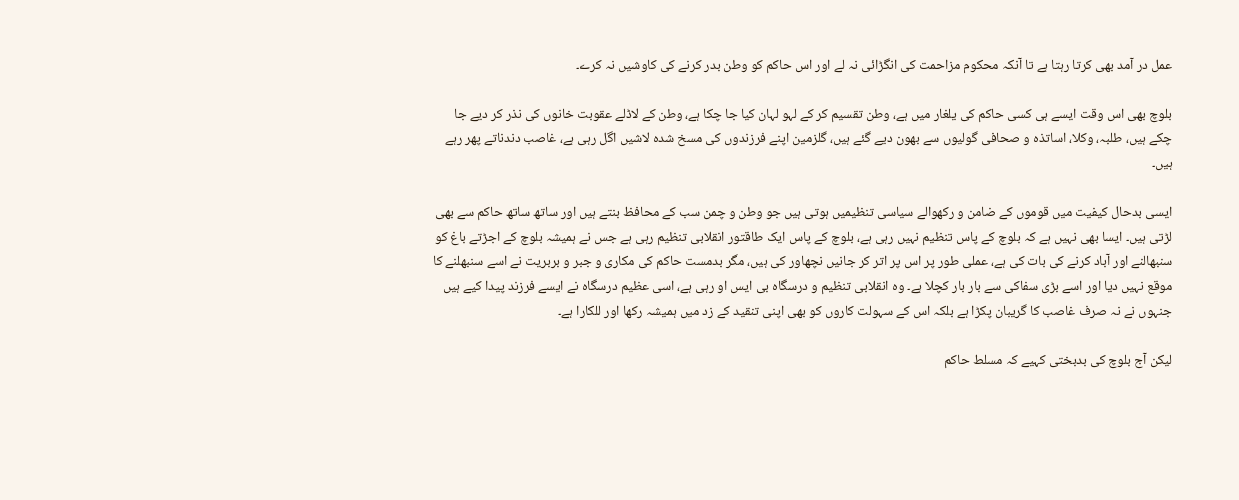عمل در آمد بھی کرتا رہتا ہے تا آنکہ محکوم مزاحمت کی انگڑائی نہ لے اور اس حاکم کو وطن بدر کرنے کی کاوشیں نہ کرے۔

بلوچ بھی اس وقت ایسے ہی کسی حاکم کی یلغار میں ہے، وطن تقسیم کر کے لہو لہان کیا جا چکا ہے، وطن کے لاڈلے عقوبت خانوں کی نذر کر دیے جا چکے ہیں، طلبہ، وکلا، اساتذہ و صحافی گولیوں سے بھون دیے گئے ہیں، گلزمین اپنے فرزندوں کی مسخ شدہ لاشیں اگل رہی ہے، غاصب دندناتے پھر رہے ہیں۔

ایسی بدحال کیفیت میں قوموں کے ضامن و رکھوالے سیاسی تنظیمیں ہوتی ہیں جو وطن و چمن سب کے محافظ بنتے ہیں اور ساتھ ساتھ حاکم سے بھی لڑتی ہیں۔ ایسا بھی نہیں ہے کہ بلوچ کے پاس تنظیم نہیں رہی ہے، بلوچ کے پاس ایک طاقتور انقلابی تنظیم رہی ہے جس نے ہمیشہ بلوچ کے اجڑتے باغ کو سنبھالنے اور آباد کرنے کی بات کی ہے، عملی طور پر اس پر اتر کر جانیں نچھاور کی ہیں، مگر بدمست حاکم کی مکاری و جبر و بربریت نے اسے سنبھلنے کا موقع نہیں دیا اور اسے بڑی سفاکی سے بار بار کچلا ہے۔ وہ انقلابی تنظیم و درسگاہ بی ایس او رہی ہے، اسی عظیم درسگاہ نے ایسے فرزند پیدا کیے ہیں جنہوں نے نہ صرف غاصب کا گریبان پکڑا ہے بلکہ اس کے سہولت کاروں کو بھی اپنی تنقید کے زد میں ہمیشہ رکھا اور للکارا ہے۔

لیکن آج بلوچ کی بدبختی کہیے کہ مسلط حاکم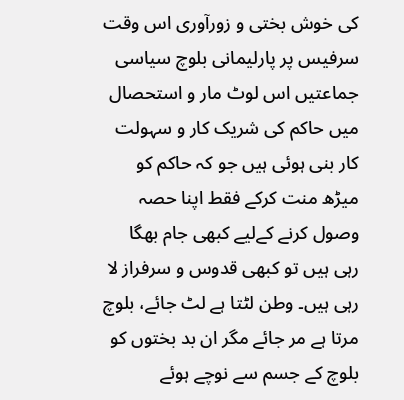کی خوش بختی و زورآوری اس وقت سرفیس پر پارلیمانی بلوچ سیاسی جماعتیں اس لوٹ مار و استحصال میں حاکم کی شریک کار و سہولت کار بنی ہوئی ہیں جو کہ حاکم کو میڑھ منت کرکے فقط اپنا حصہ وصول کرنے کےلیے کبھی جام بھگا رہی ہیں تو کبھی قدوس و سرفراز لا رہی ہیں۔ وطن لٹتا ہے لٹ جائے، بلوچ مرتا ہے مر جائے مگر ان بد بختوں کو بلوچ کے جسم سے نوچے ہوئے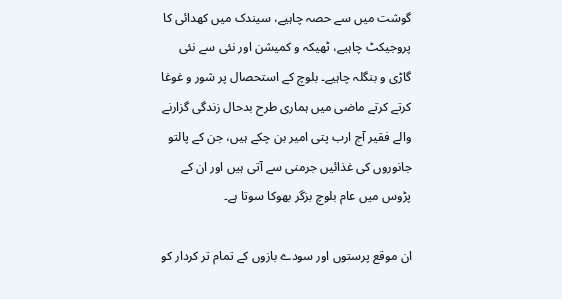گوشت میں سے حصہ چاہیے، سیندک میں کھدائی کا پروجیکٹ چاہیے، ٹھیکہ و کمیشن اور نئی سے نئی گاڑی و بنگلہ چاہیے۔ بلوچ کے استحصال پر شور و غوغا کرتے کرتے ماضی میں ہماری طرح بدحال زندگی گزارنے والے فقیر آج ارب پتی امیر بن چکے ہیں، جن کے پالتو جانوروں کی غذائیں جرمنی سے آتی ہیں اور ان کے پڑوس میں عام بلوچ بزگر بھوکا سوتا ہے۔

ان موقع پرستوں اور سودے بازوں کے تمام تر کردار کو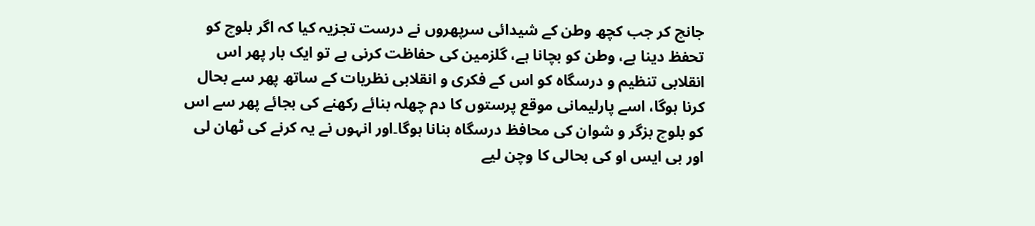جانچ کر جب کچھ وطن کے شیدائی سرپھروں نے درست تجزیہ کیا کہ اگر بلوچ کو تحفظ دینا ہے، وطن کو بچانا ہے، گلزمین کی حفاظت کرنی ہے تو ایک بار پھر اس انقلابی تنظیم و درسگاہ کو اس کے فکری و انقلابی نظریات کے ساتھ پھر سے بحال کرنا ہوگا، اسے پارلیمانی موقع پرستوں کا دم چھلہ بنائے رکھنے کی بجائے پھر سے اس کو بلوچ بزگر و شوان کی محافظ درسگاہ بنانا ہوگا۔اور انہوں نے یہ کرنے کی ٹھان لی اور بی ایس او کی بحالی کا وچن لیے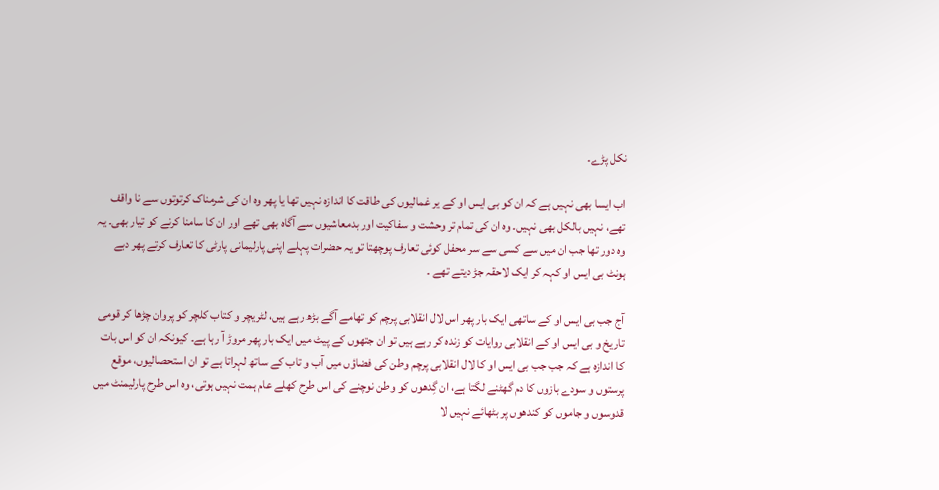نکل پڑے۔

اب ایسا بھی نہیں ہے کہ ان کو بی ایس او کے یر غمالیوں کی طاقت کا اندازہ نہیں تھا یا پھر وہ ان کی شرمناک کرتوتوں سے نا واقف تھے، نہیں بالکل بھی نہیں۔ وہ ان کی تمام تر وحشت و سفاکیت اور بدمعاشیوں سے آگاہ بھی تھے اور ان کا سامنا کرنے کو تیار بھی۔ یہ وہ دور تھا جب ان میں سے کسی سے سر محفل کوئی تعارف پوچھتا تو یہ حضرات پہلے اپنی پارلیمانی پارٹی کا تعارف کرتے پھر دبے ہونٹ بی ایس او کہہ کر ایک لاحقہ جڑ دیتے تھے ۔

آج جب بی ایس او کے ساتھی ایک بار پھر اس لال انقلابی پرچم کو تھامے آگے بڑھ رہے ہیں، لٹریچر و کتاب کلچر کو پروان چڑھا کر قومی تاریخ و بی ایس او کے انقلابی روایات کو زندہ کر رہے ہیں تو ان جتھوں کے پیٹ میں ایک بار پھر مروڑ آ رہا ہے۔ کیونکہ ان کو اس بات کا اندازہ ہے کہ جب جب بی ایس او کا لال انقلابی پرچم وطن کی فضاؤں میں آب و تاب کے ساتھ لہراتا ہے تو ان استحصالیوں، موقع پرستوں و سودے بازوں کا دم گھٹنے لگتا ہے، ان گِدھوں کو وطن نوچنے کی اس طرح کھلے عام ہمت نہیں ہوتی، وہ اس طرح پارلیمنٹ میں قدوسوں و جاموں کو کندھوں پر بٹھائے نہیں لا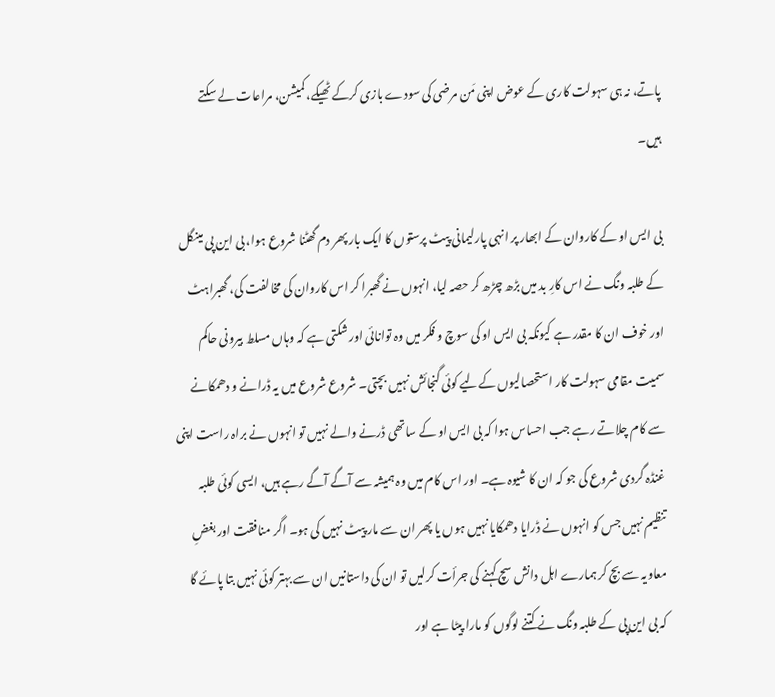پاتے، نہ ہی سہولت کاری کے عوض اپنی مَن مرضی کی سودے بازی کرکے ٹھیکے، کمیشن، مراعات لے سکتے ہیں۔

بی ایس او کے کاروان کے ابھار پر انہی پارلیمانی پیٹ پرستوں کا ایک بار پھر دم گھٹنا شروع ہوا، بی این پی مینگل کے طلبہ ونگ نے اس کارِ بد میں بڑھ چڑھ کر حصہ لیا، انہوں نے گھبرا کر اس کاروان کی مخالفت کی، گھبراہٹ اور خوف ان کا مقدر ہے کیونکہ بی ایس او کی سوچ و فکر میں وہ توانائی اور شکتی ہے کہ وہاں مسلط بیرونی حاکم سمیت مقامی سہولت کار استحصالیوں کےلیے کوئی گنجائش نہیں بچتی۔ شروع شروع میں یہ ڈرانے و دھمکانے سے کام چلاتے رہے جب احساس ہوا کہ بی ایس او کے ساتھی ڈرنے والے نہیں تو انہوں نے براہ راست اپنی غنڈہ گردی شروع کی جو کہ ان کا شیوہ ہے۔ اور اس کام میں وہ ہمیشہ سے آگے آگے رہے ہیں، ایسی کوئی طلبہ تنظیم نہیں جس کو انہوں نے ڈرایا دھمکایا نہیں ہوں یا پھر ان سے مار پیٹ نہیں کی ہو۔ اگر منافقت اور بغضِ معاویہ سے بچ کر ہمارے اہل دانش سچ کہنے کی جرأت کرلیں تو ان کی داستانیں ان سے بہتر کوئی نہیں بتا پائے گا کہ بی این پی کے طلبہ ونگ نے کتنے لوگوں کو مارا پیٹا ہے اور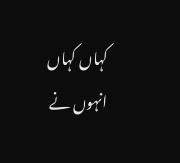کہاں کہاں انہوں نے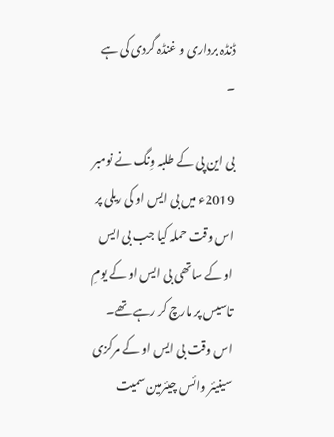ڈنڈہ برداری و غنڈہ گردی کی ہے ۔

بی این پی کے طلبہ وِنگ نے نومبر 2019ء میں بی ایس او کی ریلی پر اس وقت حملہ کیا جب بی ایس او کے ساتھی بی ایس او کے یومِ تاسیس پر مارچ کر رہے تھے۔ اس وقت بی ایس او کے مرکزی سینیئر وائس چیئرمین سمیت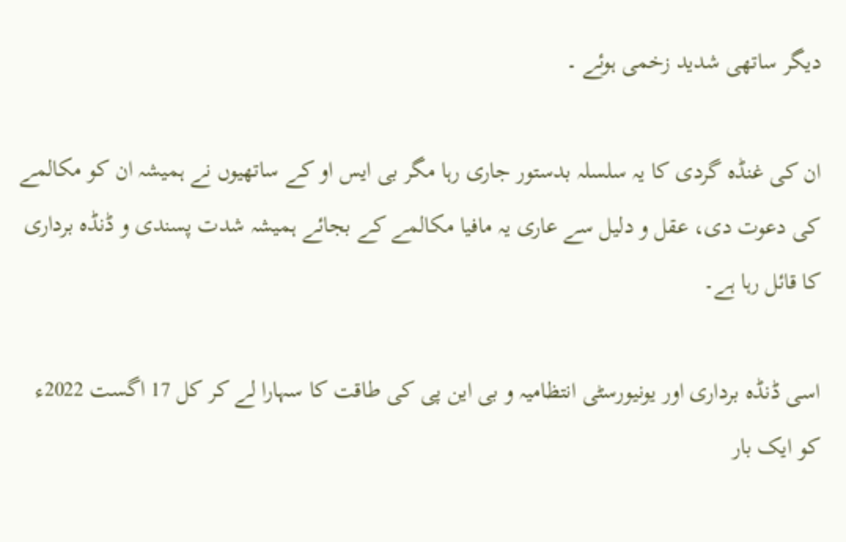دیگر ساتھی شدید زخمی ہوئے ۔

ان کی غنڈہ گردی کا یہ سلسلہ بدستور جاری رہا مگر بی ایس او کے ساتھیوں نے ہمیشہ ان کو مکالمے کی دعوت دی، عقل و دلیل سے عاری یہ مافیا مکالمے کے بجائے ہمیشہ شدت پسندی و ڈنڈہ برداری کا قائل رہا ہے۔

اسی ڈنڈہ برداری اور یونیورسٹی انتظامیہ و بی این پی کی طاقت کا سہارا لے کر کل 17 اگست 2022ء کو ایک بار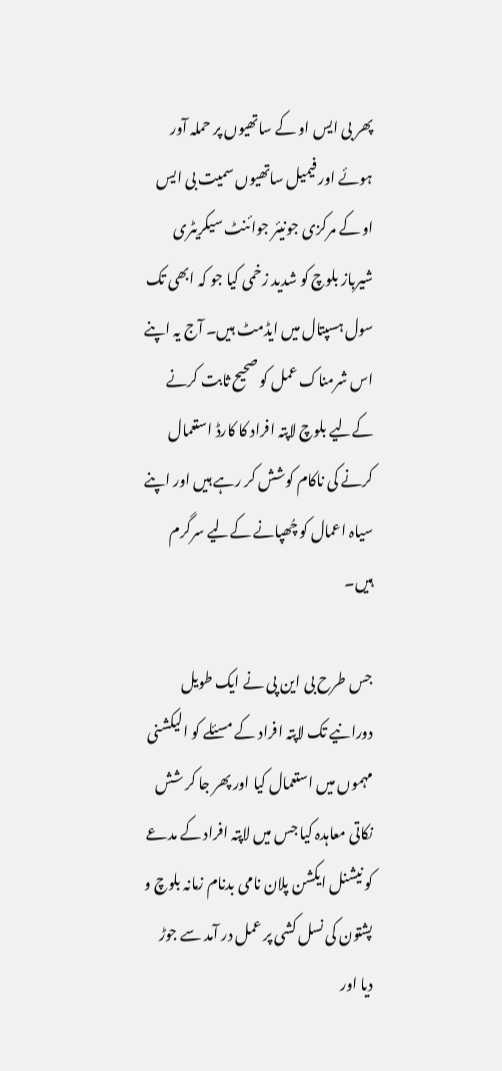پھر بی ایس او کے ساتھیوں پر حملہ آور ہوئے اور فیمیل ساتھیوں سمیت بی ایس او کے مرکزی جونیئر جوائنٹ سیکریٹری شیرباز بلوچ کو شدید زخمی کیا جو کہ ابھی تک سول ہسپتال میں ایڈمٹ ہیں۔ آج یہ اپنے اس شرمناک عمل کو صحیح ثابت کرنے کےلیے بلوچ لاپتہ افراد کا کارڈ استعمال کرنے کی ناکام کوشش کر رہے ہیں اور اپنے سیاہ اعمال کو چُھپانے کےلیے سرگرم ہیں۔

جس طرح بی این پی نے ایک طویل دورانیے تک لاپتہ افراد کے مسئلے کو الیکشنی مہموں میں استعمال کیا اور پھر جا کر شش نکاتی معاہدہ کیا جس میں لاپتہ افراد کے مدعے کو نیشنل ایکشن پلان نامی بدنام زمانہ بلوچ و پشتون کی نسل کشی پر عمل در آمد سے جوڑ دیا اور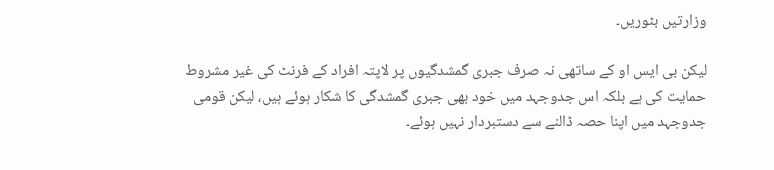وزارتیں بٹوریں۔

لیکن بی ایس او کے ساتھی نہ صرف جبری گمشدگیوں پر لاپتہ افراد کے فرنٹ کی غیر مشروط حمایت کی ہے بلکہ اس جدوجہد میں خود بھی جبری گمشدگی کا شکار ہوئے ہیں، لیکن قومی جدوجہد میں اپنا حصہ ڈالنے سے دستبردار نہیں ہوئے۔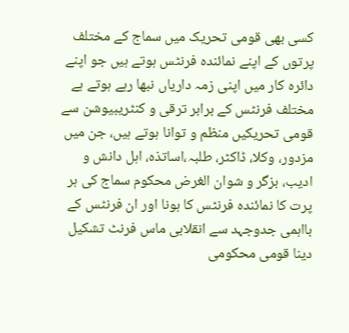کسی بھی قومی تحریک میں سماج کے مختلف پرتوں کے اپنے نمائندہ فرنٹس ہوتے ہیں جو اپنے دائرہ کار میں اپنی زمہ داریاں نبھا رہے ہوتے ہے مختلف فرنٹس کے برابر ترقی و کنٹریبیوشن سے قومی تحریکیں منظم و توانا ہوتے ہیں، جن میں مزدور، وکلا، ڈاکٹر، طلبہ،اساتذہ، اہل دانش و ادیب، بزگر و شوان الغرض محکوم سماج کی ہر پرت کا نمائندہ فرنٹس کا ہونا اور ان فرنٹس کے بااہمی جدوجہد سے انقلابی ماس فرنٹ تشکیل دینا قومی محکومی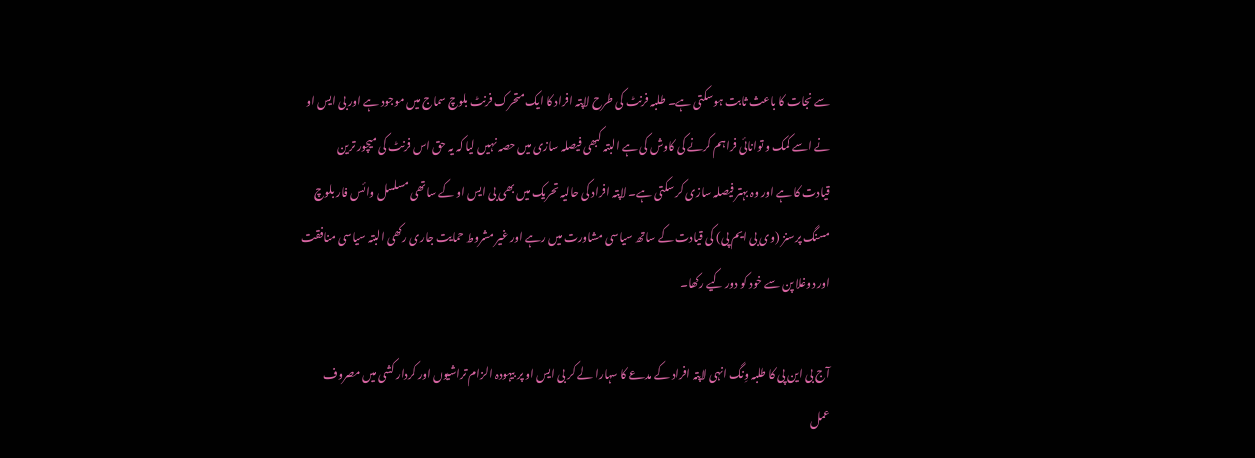سے نجات کا باعث ثابت ہوسکتی ہے۔ طلبہ فرنٹ کی طرح لاپتہ افراد کا ایک متحرک فرنٹ بلوچ سماج میں موجود ہے اور بی ایس او نے اسے کمک و توانائی فراہم کرنے کی کاوش کی ہے البتہ کبھی فیصلہ سازی میں حصہ نہیں لیا کہ یہ حق اس فرنٹ کی میچور ترین قیادت کا ہے اور وہ بہتر فیصلہ سازی کر سکتی ہے۔ لاپتہ افراد کی حالیہ تحریک میں بھی بی ایس او کے ساتھی مسلسل وائس فار بلوچ مسنگ پرسنز (وی بی ایم پی) کی قیادت کے ساتھ سیاسی مشاورت میں رہے اور غیر مشروط حمایت جاری رکھی البتہ سیاسی منافقت اور دوغلا پن سے خود کو دور کیے رکھا۔

آج بی این پی کا طلبہ وِنگ انہی لاپتہ افراد کے مدعے کا سہارا لے کر بی ایس او پر بیہودہ الزام تراشیوں اور کردار کشی میں مصروف عمل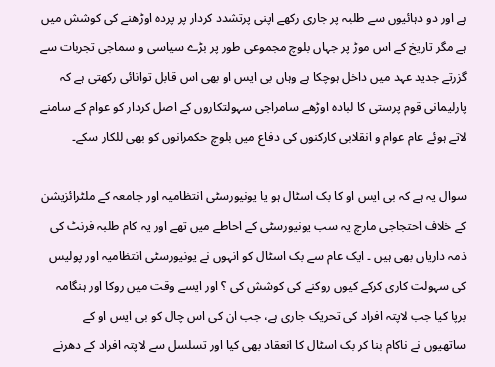ہے اور دو دہائیوں سے طلبہ پر جاری رکھے اپنی پرتشدد کردار پر پردہ اوڑھنے کی کوشش میں ہے مگر تاریخ کے اس موڑ پر جہاں بلوچ مجموعی طور پر بڑے سیاسی و سماجی تجربات سے گزرتے جدید عہد میں داخل ہوچکا ہے وہاں بی ایس او بھی اس قابل توانائی رکھتی ہے کہ پارلیمانی قوم پرستی کا لبادہ اوڑھے سامراجی سہولتکاروں کے اصل کردار کو عوام کے سامنے لاتے ہوئے عام عوام و انقلابی کارکنوں کی دفاع میں بلوچ حکمرانوں کو بھی للکار سکے۔

سوال یہ ہے کہ بی ایس او کا بک اسٹال ہو یا یونیورسٹی انتظامیہ اور جامعہ کے ملٹرائزیشن کے خلاف احتجاجی مارچ یہ سب یونیورسٹی کے احاطے میں تھے اور یہ کام طلبہ فرنٹ کی ذمہ داریاں بھی ہیں ۔ ایک عام سے بک اسٹال کو انہوں نے یونیورسٹی انتظامیہ اور پولیس کی سہولت کاری کرکے کیوں روکنے کی کوشش کی ؟ اور ایسے وقت میں روکا اور ہنگامہ برپا کیا جب لاپتہ افراد کی تحریک جاری ہے، جب ان کی اس چال کو بی ایس او کے ساتھیوں نے ناکام بنا کر بک اسٹال کا انعقاد بھی کیا اور تسلسل سے لاپتہ افراد کے دھرنے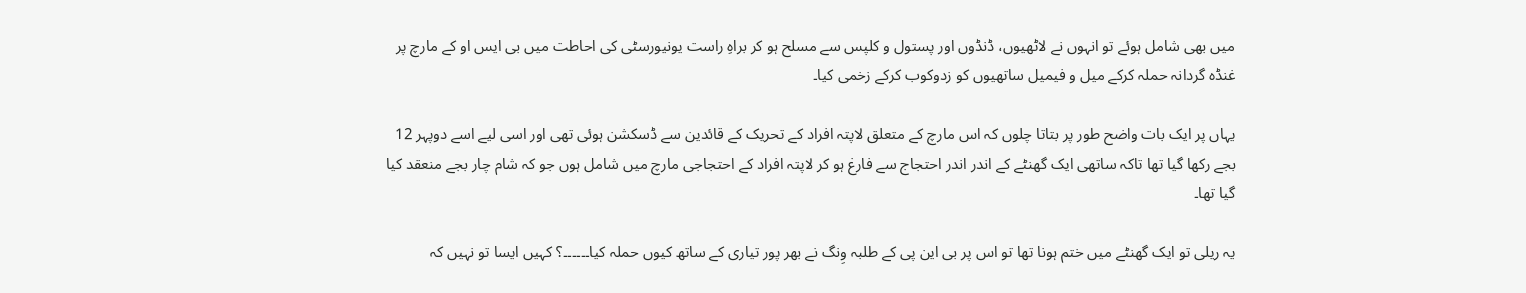میں بھی شامل ہوئے تو انہوں نے لاٹھیوں، ڈنڈوں اور پستول و کلپس سے مسلح ہو کر براہِ راست یونیورسٹی کی احاطت میں بی ایس او کے مارچ پر غنڈہ گردانہ حملہ کرکے میل و فیمیل ساتھیوں کو زدوکوب کرکے زخمی کیا۔

یہاں پر ایک بات واضح طور پر بتاتا چلوں کہ اس مارچ کے متعلق لاپتہ افراد کے تحریک کے قائدین سے ڈسکشن ہوئی تھی اور اسی لیے اسے دوپہر 12 بجے رکھا گیا تھا تاکہ ساتھی ایک گھنٹے کے اندر اندر احتجاج سے فارغ ہو کر لاپتہ افراد کے احتجاجی مارچ میں شامل ہوں جو کہ شام چار بجے منعقد کیا گیا تھا۔

یہ ریلی تو ایک گھنٹے میں ختم ہونا تھا تو اس پر بی این پی کے طلبہ وِنگ نے بھر پور تیاری کے ساتھ کیوں حملہ کیا۔۔۔۔۔۔؟ کہیں ایسا تو نہیں کہ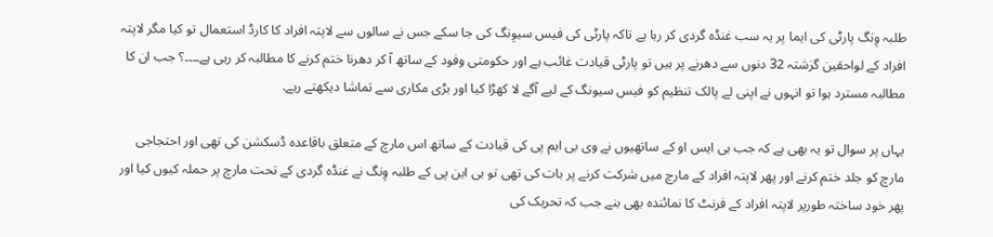طلبہ وِنگ پارٹی کی ایما پر یہ سب غنڈہ گردی کر رہا ہے تاکہ پارٹی کی فیس سیوِنگ کی جا سکے جس نے سالوں سے لاپتہ افراد کا کارڈ استعمال تو کیا مگر لاپتہ افراد کے لواحقین گزشتہ 32 دنوں سے دھرنے پر ہیں تو پارٹی قیادت غائب ہے اور حکومتی وفود کے ساتھ آ کر دھرنا ختم کرنے کا مطالبہ کر رہی ہے۔۔۔۔؟ جب ان کا مطالبہ مسترد ہوا تو انہوں نے اپنی لے پالک تنظیم کو فیس سیونگ کے لیے آگے لا کھڑا کیا اور بڑی مکاری سے تماشا دیکھتے رہے.

یہاں پر سوال تو یہ بھی ہے کہ جب بی ایس او کے ساتھیوں نے وی بی ایم پی کی قیادت کے ساتھ اس مارچ کے متعلق باقاعدہ ڈسکشن کی تھی اور احتجاجی مارچ کو جلد ختم کرنے اور پھر لاپتہ افراد کے مارچ میں شرکت کرنے پر بات کی تھی تو بی این پی کے طلبہ وِنگ نے غنڈہ گردی کے تحت مارچ پر حملہ کیوں کیا اور پھر خود ساختہ طورپر لاپتہ افراد کے فرنٹ کا نمائندہ بھی بنے جب کہ تحریک کی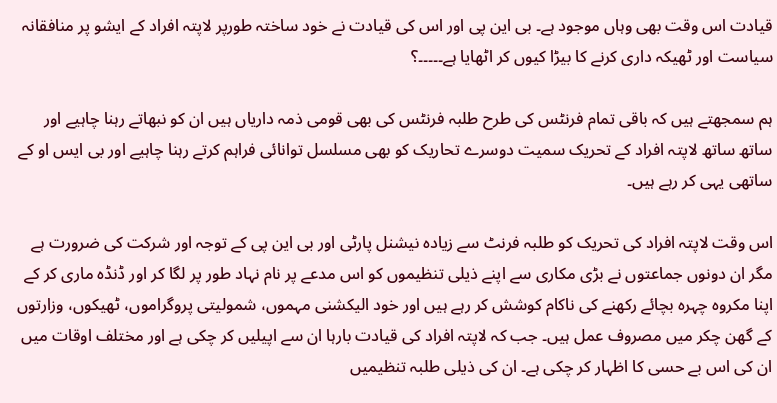قیادت اس وقت بھی وہاں موجود ہے۔ بی این پی اور اس کی قیادت نے خود ساختہ طورپر لاپتہ افراد کے ایشو پر منافقانہ سیاست اور ٹھیکہ داری کرنے کا بیڑا کیوں کر اٹھایا ہے۔۔۔۔۔؟

ہم سمجھتے ہیں کہ باقی تمام فرنٹس کی طرح طلبہ فرنٹس کی بھی قومی ذمہ داریاں ہیں ان کو نبھاتے رہنا چاہیے اور ساتھ ساتھ لاپتہ افراد کے تحریک سمیت دوسرے تحاریک کو بھی مسلسل توانائی فراہم کرتے رہنا چاہیے اور بی ایس او کے ساتھی یہی کر رہے ہیں۔

اس وقت لاپتہ افراد کی تحریک کو طلبہ فرنٹ سے زیادہ نیشنل پارٹی اور بی این پی کے توجہ اور شرکت کی ضرورت ہے مگر ان دونوں جماعتوں نے بڑی مکاری سے اپنے ذیلی تنظیموں کو اس مدعے پر نام نہاد طور پر لگا کر اور ڈنڈہ ماری کر کے اپنا مکروہ چہرہ بچائے رکھنے کی ناکام کوشش کر رہے ہیں اور خود الیکشنی مہموں، شمولیتی پروگراموں، ٹھیکوں، وزارتوں کے گھن چکر میں مصروف عمل ہیں۔ جب کہ لاپتہ افراد کی قیادت بارہا ان سے اپیلیں کر چکی ہے اور مختلف اوقات میں ان کی اس بے حسی کا اظہار کر چکی ہے۔ ان کی ذیلی طلبہ تنظیمیں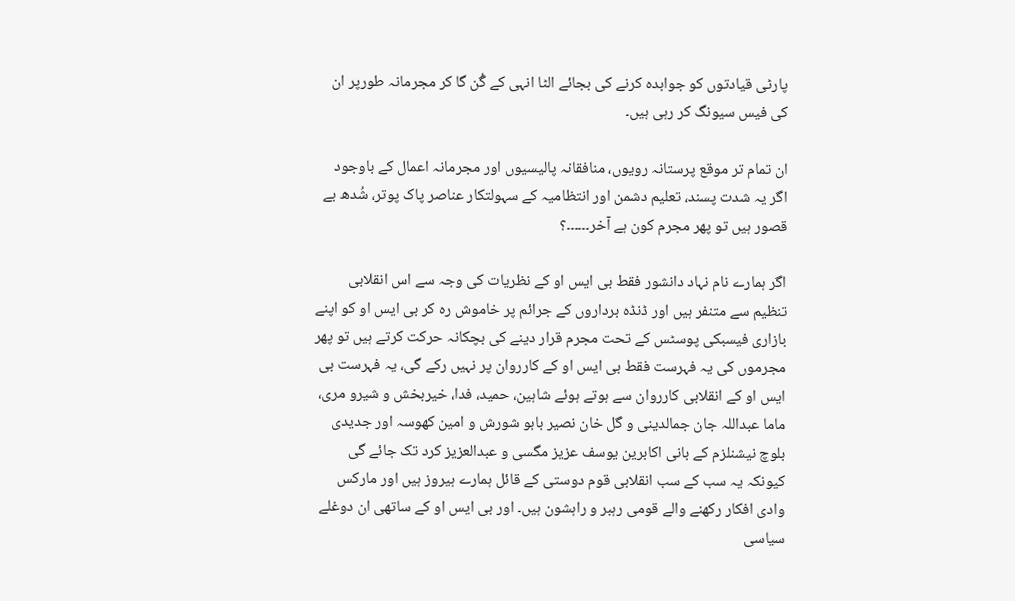پارٹی قیادتوں کو جوابدہ کرنے کی بجائے الٹا انہی کے گُن گا کر مجرمانہ طورپر ان کی فیس سیونگ کر رہی ہیں۔

ان تمام تر موقع پرستانہ رویوں، منافقانہ پالیسیوں اور مجرمانہ اعمال کے باوجود اگر یہ شدت پسند، تعلیم دشمن اور انتظامیہ کے سہولتکار عناصر پاک پوتر، شُدھ بے قصور ہیں تو پھر مجرم کون ہے آخر۔۔۔۔۔۔؟

اگر ہمارے نام نہاد دانشور فقط بی ایس او کے نظریات کی وجہ سے اس انقلابی تنظیم سے متنفر ہیں اور ڈنڈہ برداروں کے جرائم پر خاموش رہ کر بی ایس او کو اپنے بازاری فیسبکی پوسٹس کے تحت مجرم قرار دینے کی بچکانہ حرکت کرتے ہیں تو پھر مجرموں کی یہ فہرست فقط بی ایس او کے کارروان پر نہیں رکے گی، یہ فہرست بی ایس او کے انقلابی کارروان سے ہوتے ہوئے شاہین، حمید، فدا، خیربخش و شیرو مری، ماما عبداللہ جان جمالدینی و گل خان نصیر بابو شورش و امین کھوسہ اور جدیدی بلوچ نیشنلزم کے بانی اکابرین یوسف عزیز مگسی و عبدالعزیز کرد تک جائے گی کیونکہ یہ سب کے سب انقلابی قوم دوستی کے قائل ہمارے ہیروز ہیں اور مارکس وادی افکار رکھنے والے قومی رہبر و راہشون ہیں۔ اور بی ایس او کے ساتھی ان دوغلے سیاسی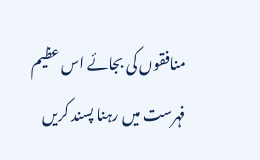منافقوں کی بجائے اس عظیم فہرست میں رہنا پسند کریں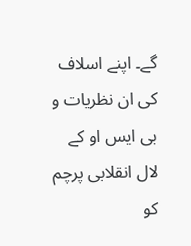گے۔ اپنے اسلاف کی ان نظریات و بی ایس او کے لال انقلابی پرچم کو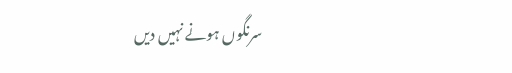سرنگوں ہونے نہیں دیں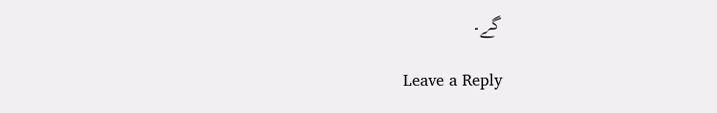گے۔

Leave a Reply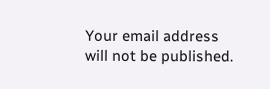Your email address will not be published.